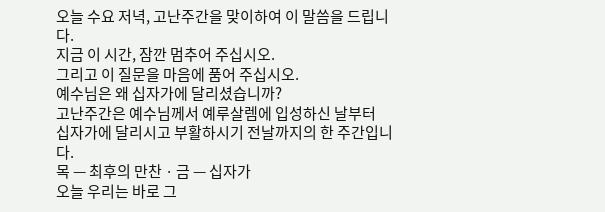오늘 수요 저녁, 고난주간을 맞이하여 이 말씀을 드립니다.
지금 이 시간, 잠깐 멈추어 주십시오.
그리고 이 질문을 마음에 품어 주십시오.
예수님은 왜 십자가에 달리셨습니까?
고난주간은 예수님께서 예루살렘에 입성하신 날부터
십자가에 달리시고 부활하시기 전날까지의 한 주간입니다.
목 — 최후의 만찬 · 금 — 십자가
오늘 우리는 바로 그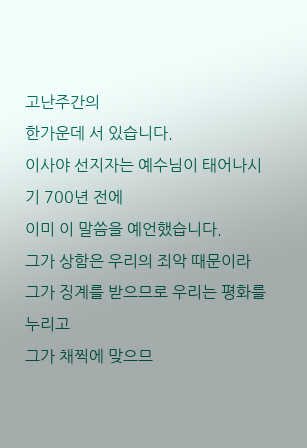고난주간의
한가운데 서 있습니다.
이사야 선지자는 예수님이 태어나시기 700년 전에
이미 이 말씀을 예언했습니다.
그가 상함은 우리의 죄악 때문이라
그가 징계를 받으므로 우리는 평화를 누리고
그가 채찍에 맞으므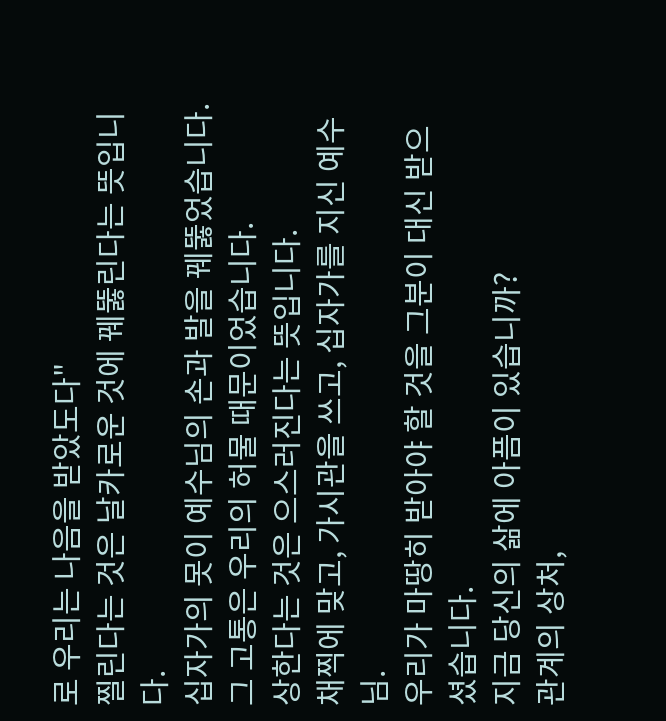로 우리는 나음을 받았도다"
찔린다는 것은 날카로운 것에 꿰뚫린다는 뜻입니다.
십자가의 못이 예수님의 손과 발을 꿰뚫었습니다.
그 고통은 우리의 허물 때문이었습니다.
상한다는 것은 으스러진다는 뜻입니다.
채찍에 맞고, 가시관을 쓰고, 십자가를 지신 예수님.
우리가 마땅히 받아야 할 것을 그분이 대신 받으셨습니다.
지금 당신의 삶에 아픔이 있습니까?
관계의 상처,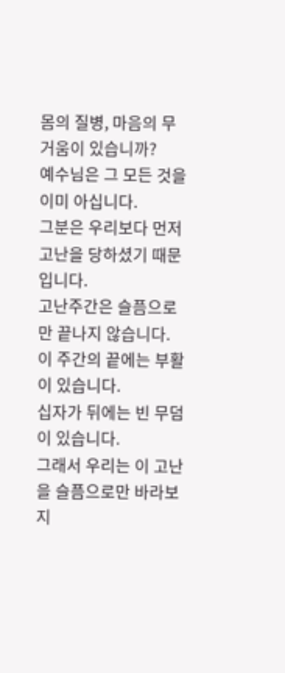몸의 질병, 마음의 무거움이 있습니까?
예수님은 그 모든 것을 이미 아십니다.
그분은 우리보다 먼저 고난을 당하셨기 때문입니다.
고난주간은 슬픔으로만 끝나지 않습니다.
이 주간의 끝에는 부활이 있습니다.
십자가 뒤에는 빈 무덤이 있습니다.
그래서 우리는 이 고난을 슬픔으로만 바라보지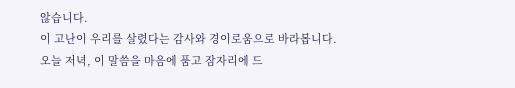않습니다.
이 고난이 우리를 살렸다는 감사와 경이로움으로 바라봅니다.
오늘 저녁, 이 말씀을 마음에 품고 잠자리에 드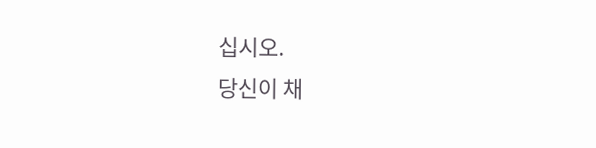십시오.
당신이 채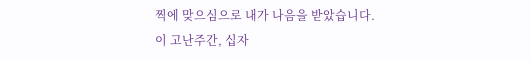찍에 맞으심으로 내가 나음을 받았습니다.
이 고난주간, 십자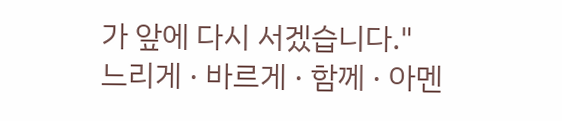가 앞에 다시 서겠습니다."
느리게 · 바르게 · 함께 · 아멘